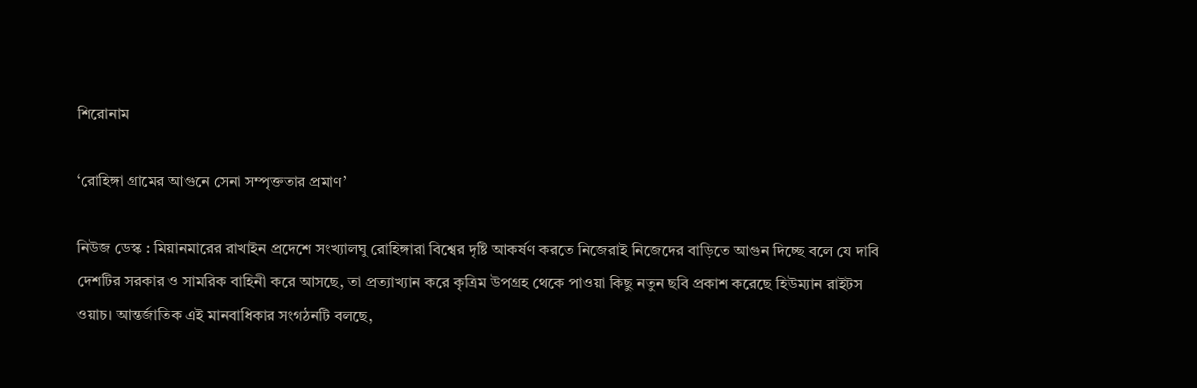শিরোনাম

‘রোহিঙ্গা গ্রামের আগুনে সেনা সম্পৃক্ততার প্রমাণ’

নিউজ ডেস্ক : মিয়ানমারের রাখাইন প্রদেশে সংখ‌্যালঘু রোহিঙ্গারা বিশ্বের দৃষ্টি আকর্ষণ করতে নিজেরাই নিজেদের বাড়িতে আগুন দিচ্ছে বলে যে দাবি দেশটির সরকার ও সামরিক বাহিনী করে আসছে, তা প্রত‌্যাখ‌্যান করে কৃত্রিম উপগ্রহ থেকে পাওয়া কিছু নতুন ছবি প্রকাশ করেছে হিউম্যান রাইটস ওয়াচ। আন্তর্জাতিক এই মানবাধিকার সংগঠনটি বলছে,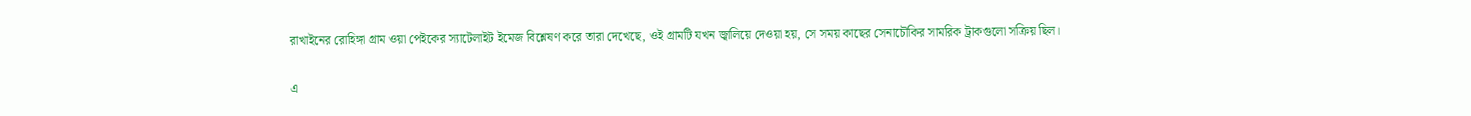রাখাইনের রোহিঙ্গা গ্রাম ওয়া পেইকের স‌্যাটেলাইট ইমেজ বিশ্লেষণ করে তারা দেখেছে, ওই গ্রামটি যখন জ্বালিয়ে দেওয়া হয়, সে সময় কাছের সেনাচৌকির সামরিক ট্রাকগুলো সক্রিয় ছিল।

এ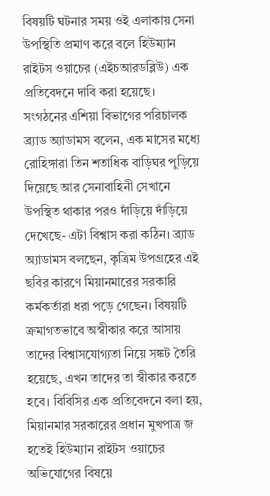বিষয়টি ঘটনার সময় ওই এলাকায় সেনা উপস্থিতি প্রমাণ করে বলে হিউম্যান রাইটস ওয়াচের (এইচআরডব্লিউ) এক প্রতিবেদনে দাবি করা হয়েছে।
সংগঠনের এশিয়া বিভাগের পরিচালক ব্র্যাড অ্যাডামস বলেন, এক মাসের মধ‌্যে রোহিঙ্গারা তিন শতাধিক বাড়িঘর পুড়িয়ে দিয়েছে আর সেনাবাহিনী সেখানে উপস্থিত থাকার পরও দাঁড়িয়ে দাঁড়িয়ে দেখেছে- এটা বিশ্বাস করা কঠিন। ব্র্যাড অ্যাডামস বলছেন, কৃত্রিম উপগ্রহের এই ছবির কারণে মিয়ানমারের সরকারি কর্মকর্তারা ধরা পড়ে গেছেন। বিষয়টি ক্রমাগতভাবে অস্বীকার করে আসায় তাদের বিশ্বাসযোগ্যতা নিয়ে সঙ্কট তৈরি হয়েছে, এখন তাদের তা স্বীকার করতে হবে। বিবিসির এক প্রতিবেদনে বলা হয়, মিয়ানমার সরকারের প্রধান মুখপাত্র জ হতেই হিউম্যান রাইটস ওয়াচের অভিযোগের বিষয়ে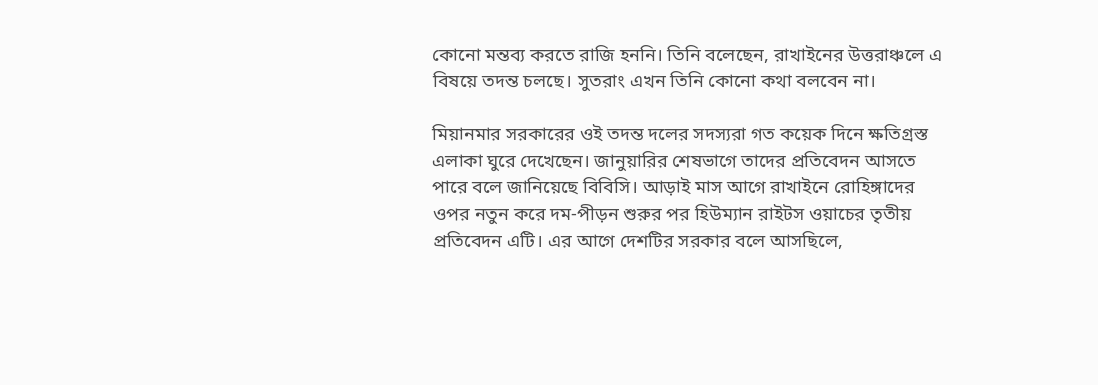কোনো মন্তব‌্য করতে রাজি হননি। তিনি বলেছেন, রাখাইনের উত্তরাঞ্চলে এ বিষয়ে তদন্ত চলছে। সুতরাং এখন তিনি কোনো কথা বলবেন না।

মিয়ানমার সরকারের ওই তদন্ত দলের সদস‌্যরা গত কয়েক দিনে ক্ষতিগ্রস্ত এলাকা ঘুরে দেখেছেন। জানুয়ারির শেষভাগে তাদের প্রতিবেদন আসতে পারে বলে জানিয়েছে বিবিসি। আড়াই মাস আগে রাখাইনে রোহিঙ্গাদের ওপর নতুন করে দম-পীড়ন শুরুর পর হিউম্যান রাইটস ওয়াচের তৃতীয় প্রতিবেদন এটি। এর আগে দেশটির সরকার বলে আসছিলে,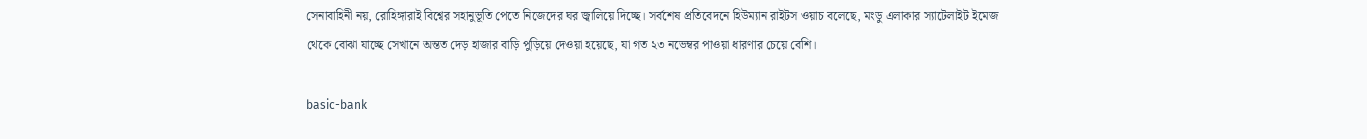সেনাবাহিনী নয়, রোহিঙ্গারাই বিশ্বের সহানুভূতি পেতে নিজেদের ঘর জ্বালিয়ে দিচ্ছে। সর্বশেষ প্রতিবেদনে হিউম্যান রাইটস ওয়াচ বলেছে, মংডু এলাকার স‌্যাটেলাইট ইমেজ থেকে বোঝা যাচ্ছে সেখানে অন্তত দেড় হাজার বাড়ি পুড়িয়ে দেওয়া হয়েছে, যা গত ২৩ নভেম্বর পাওয়া ধারণার চেয়ে বেশি।

basic-bank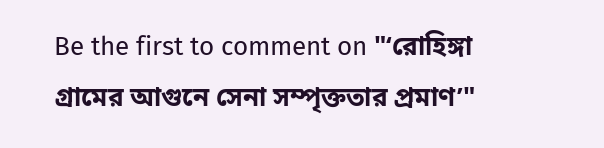Be the first to comment on "‘রোহিঙ্গা গ্রামের আগুনে সেনা সম্পৃক্ততার প্রমাণ’"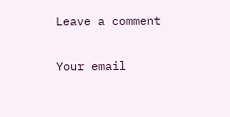Leave a comment

Your email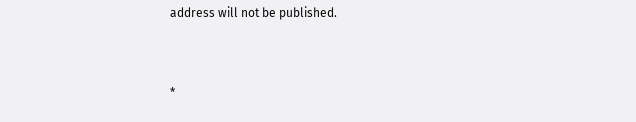address will not be published.


*